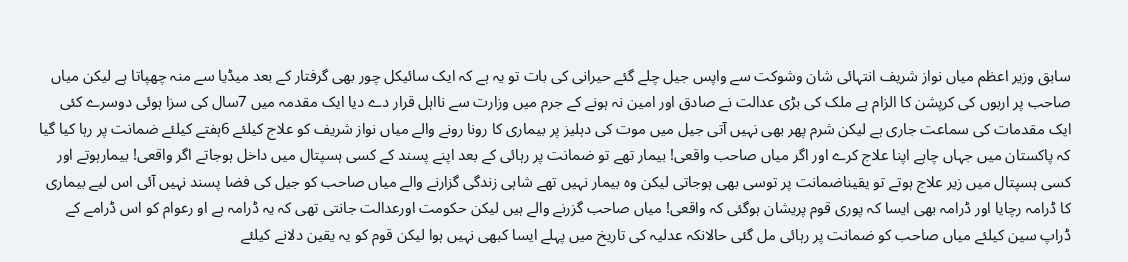سابق وزیر اعظم میاں نواز شریف انتہائی شان وشوکت سے واپس جیل چلے گئے حیرانی کی بات تو یہ ہے کہ ایک سائیکل چور بھی گرفتار کے بعد میڈیا سے منہ چھپاتا ہے لیکن میاں صاحب پر اربوں کی کرپشن کا الزام ہے ملک کی بڑی عدالت نے صادق اور امین نہ ہونے کے جرم میں وزارت سے نااہل قرار دے دیا ایک مقدمہ میں 7سال کی سزا ہوئی دوسرے کئی ایک مقدمات کی سماعت جاری ہے لیکن شرم پھر بھی نہیں آتی جیل میں موت کی دہلیز پر بیماری کا رونا رونے والے میاں نواز شریف کو علاج کیلئے 6ہفتے کیلئے ضمانت پر رہا کیا گیا کہ پاکستان میں جہاں چاہے اپنا علاج کرے اور اگر میاں صاحب واقعی! بیمار تھے تو ضمانت پر رہائی کے بعد اپنے پسند کے کسی ہسپتال میں داخل ہوجاتے اگر واقعی! بیمارہوتے اور کسی ہسپتال میں زیر علاج ہوتے تو یقیناضمانت پر توسی بھی ہوجاتی لیکن وہ بیمار نہیں تھے شاہی زندگی گزارنے والے میاں صاحب کو جیل کی فضا پسند نہیں آئی اس لیے بیماری کا ڈرامہ رچایا اور ڈرامہ بھی ایسا کہ پوری قوم پریشان ہوگئی کہ واقعی! میاں صاحب گزرنے والے ہیں لیکن حکومت اورعدالت جانتی تھی کہ یہ ڈرامہ ہے او رعوام کو اس ڈرامے کے ڈراپ سین کیلئے میاں صاحب کو ضمانت پر رہائی مل گئی حالانکہ عدلیہ کی تاریخ میں پہلے ایسا کبھی نہیں ہوا لیکن قوم کو یہ یقین دلانے کیلئے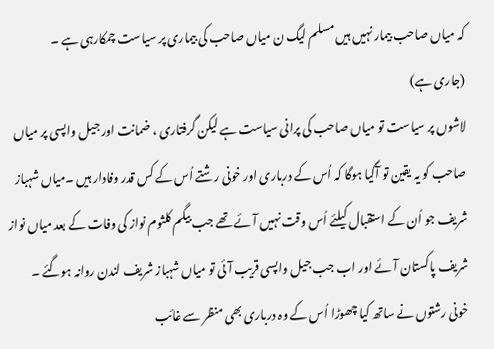کہ میاں صاحب بیمار نہیں ہیں مسلم لیگ ن میاں صاحب کی بیماری پر سیاست چمکارہی ہے ۔
(جاری ہے)
لاشوں پر سیاست تو میاں صاحب کی پرانی سیاست ہے لیکن گرفتاری ، ضمانت اور جیل واپسی پر میاں صاحب کو یہ یقین تو آگیا ہوگا کہ اُس کے درباری اور خونی رشتے اُس کے کس قدر وفادار ہیں ۔میاں شہباز شریف جو اُن کے استقبال کیلئے اُس وقت نہیں آئے تھے جب بیگم کلثوم نواز کی وفات کے بعد میاں نواز شریف پاکستان آئے اور اب جب جیل واپسی قریب آئی تو میاں شہباز شریف لندن روانہ ہوگئے ۔
خونی رشتوں نے ساتھ کیا چھوڑا اُس کے وہ درباری بھی منظر سے غائب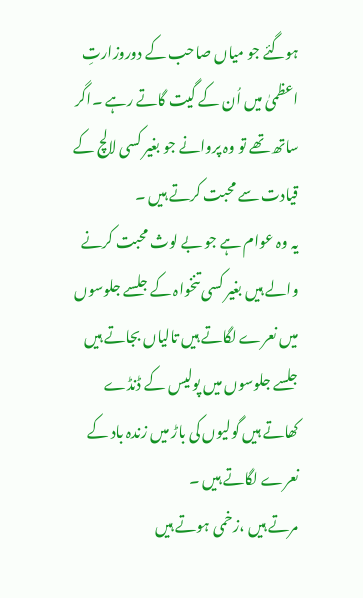ہوگئے جو میاں صاحب کے دوروزارتِ اعظمیٰ میں اُن کے گیت گاتے رہے ۔اگر ساتھ تھے تو وہ پروانے جو بغیر کسی لالچ کے قیادت سے محبت کرتے ہیں ۔
یہ وہ عوام ہے جو بے لوث محبت کرنے والے ہیں بغیر کسی تنخواہ کے جلسے جلوسوں میں نعرے لگاتے ہیں تالیاں بجاتے ہیں جلسے جلوسوں میں پولیس کے ڈنڈے کھاتے ہیں گولیوں کی باڑ میں زندہ باد کے نعرے لگاتے ہیں ۔
مرتے ہیں ،زخمی ہوتے ہیں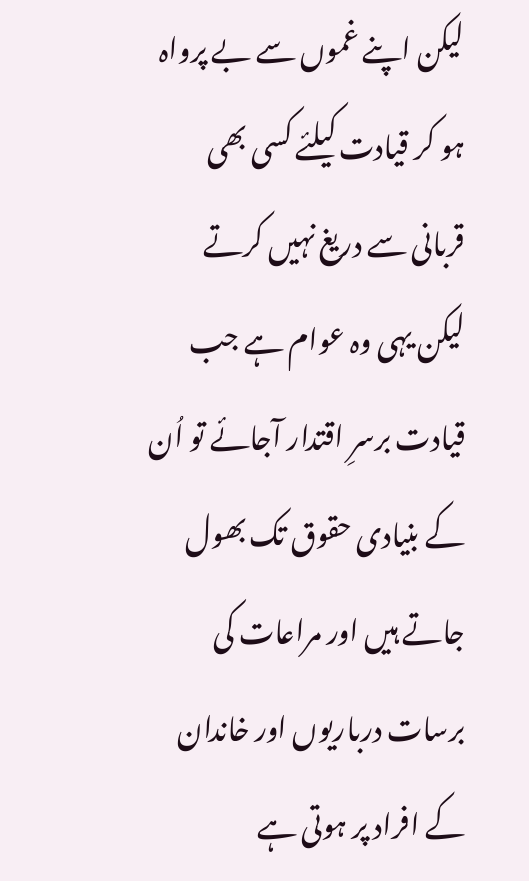لیکن اپنے غموں سے بے پرواہ ہو کر قیادت کیلئے کسی بھی قربانی سے دریغ نہیں کرتے لیکن یہی وہ عوام ہے جب قیادت برسرِ اقتدار آجائے تو اُن کے بنیادی حقوق تک بھول جاتے ہیں اور مراعات کی برسات درباریوں اور خاندان کے افراد پر ہوتی ہے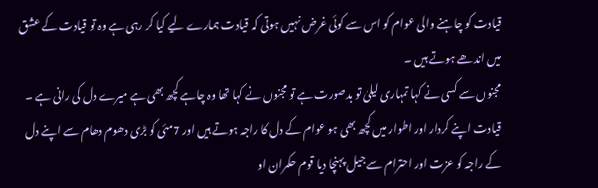قیادت کو چاہنے والی عوام کو اس سے کوئی غرض نہیں ہوتی کہ قیادت ہمارے لیے کیا کر رہی ہے وہ تو قیادت کے عشق میں اندھے ہوتے ہیں ۔
مجنوں سے کسی نے کہا تمہاری لیلیٰ تو بدصورت ہے تو مجنوں نے کہا تھا وہ چاہے کچھ بھی ہے میرے دل کی رانی ہے ۔
قیادت اپنے کردار اور اطوار میں کچھ بھی ہو عوام کے دل کا راجہ ہوتے ہیں اور 7مئی کو بڑی دھوم دھام سے اپنے دل کے راجہ کو عزت اور احترام سے جیل پہنچا دیا قوم حکمران او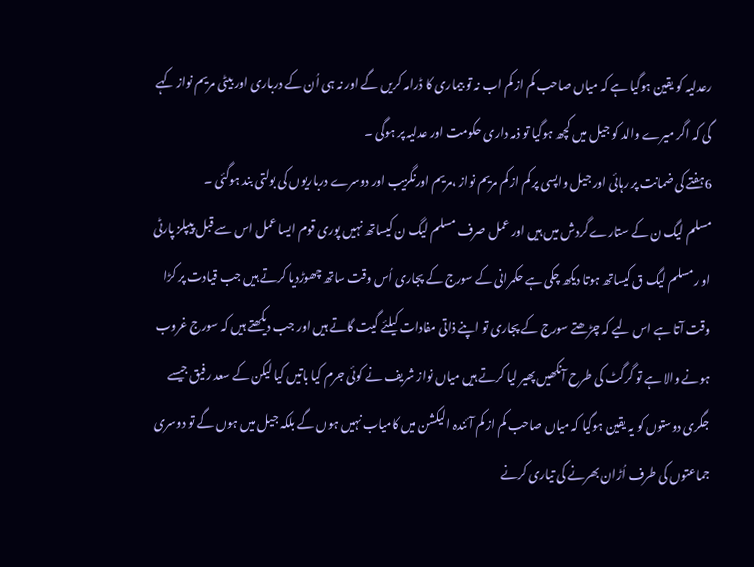رعدلیہ کو یقین ہوگیا ہے کہ میاں صاحب کم از کم اب نہ تو بیماری کا ڈرامہ کریں گے اور نہ ہی اُن کے درباری اور بیٹی مریم نواز کہے گی کہ اگر میرے والد کو جیل میں کچھ ہوگیا تو ذمہ داری حکومت اور عدلیہ پر ہوگی ۔
6ہفتے کی ضمانت پر رہائی اور جیل واپسی پر کم از کم مریم نواز ،مریم اورنگزیب اور دوسرے درباریوں کی بولتی بند ہوگئی ۔
مسلم لیگ ن کے ستارے گردش میں ہیں اور عمل صرف مسلم لیگ ن کیساتھ نہیں پوری قوم ایسا عمل اس سے قبل پیپلز پارٹی او رمسلم لیگ ق کیساتھ ہوتا دیکھ چکی ہے حکمرانی کے سورج کے پجاری اُس وقت ساتھ چھوڑدیا کرتے ہیں جب قیادت پر کڑا وقت آتا ہے اس لیے کہ چڑھتے سورج کے پجاری تو اپنے ذاتی مفادات کیلئے گیت گاتے ہیں اور جب دیکھتے ہیں کہ سورج غروب ہونے والا ہے تو گرگٹ کی طرح آنکھیں پھیر لیا کرتے ہیں میاں نواز شریف نے کوئی جرم کیا باتیں کیا لیکن کے سعد رفیق جیسے جگری دوستوں کو یہ یقین ہوگیا کہ میاں صاحب کم از کم آئندہ الیکشن میں کامیاب نہیں ہوں گے بلکہ جیل میں ہوں گے تو دوسری جماعتوں کی طرف اُڑان بھرنے کی تیاری کرنے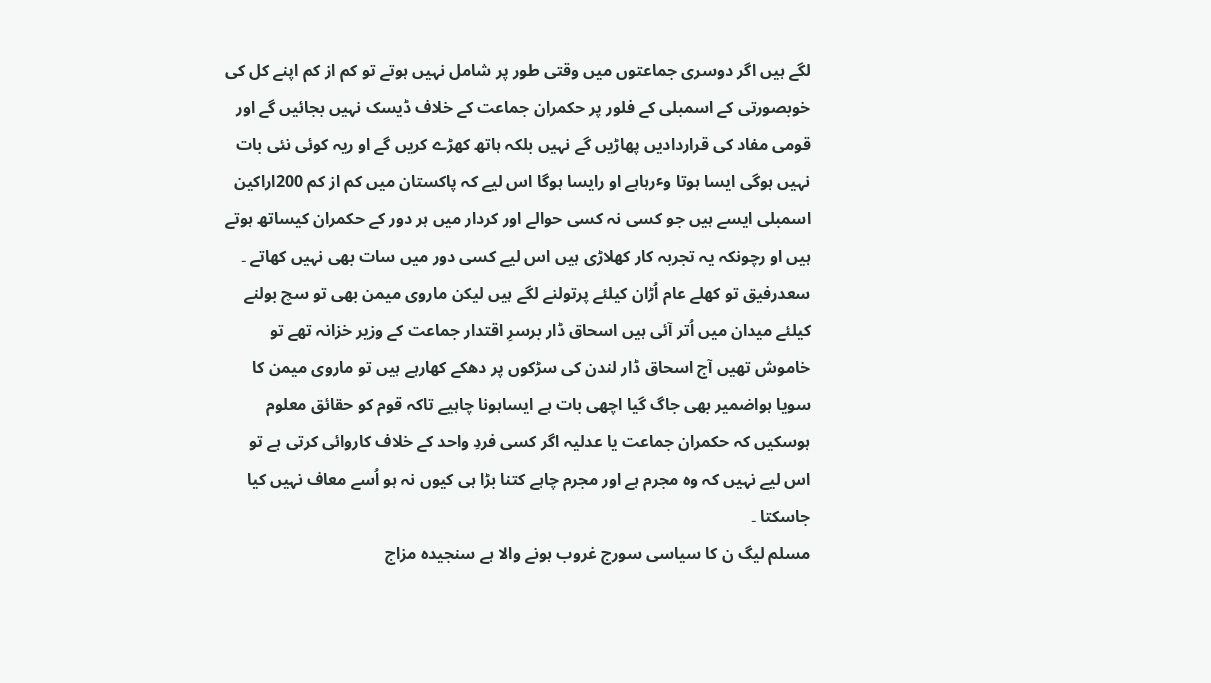لگے ہیں اگر دوسری جماعتوں میں وقتی طور پر شامل نہیں ہوتے تو کم از کم اپنے کل کی خوبصورتی کے اسمبلی کے فلور پر حکمران جماعت کے خلاف ڈیسک نہیں بجائیں گے اور قومی مفاد کی قراردادیں پھاڑیں گے نہیں بلکہ ہاتھ کھڑے کریں گے او ریہ کوئی نئی بات نہیں ہوگی ایسا ہوتا وٴرہاہے او رایسا ہوگا اس لیے کہ پاکستان میں کم از کم 200اراکین اسمبلی ایسے ہیں جو کسی نہ کسی حوالے اور کردار میں ہر دور کے حکمران کیساتھ ہوتے ہیں او رچونکہ یہ تجربہ کار کھلاڑی ہیں اس لیے کسی دور میں سات بھی نہیں کھاتے ۔
سعدرفیق تو کھلے عام اُڑان کیلئے پرتولنے لگے ہیں لیکن ماروی میمن بھی تو سچ بولنے کیلئے میدان میں اُتر آئی ہیں اسحاق ڈار برسرِ اقتدار جماعت کے وزیر خزانہ تھے تو خاموش تھیں آج اسحاق ڈار لندن کی سڑکوں پر دھکے کھارہے ہیں تو ماروی میمن کا سویا ہواضمیر بھی جاگ گیا اچھی بات ہے ایساہونا چاہیے تاکہ قوم کو حقائق معلوم ہوسکیں کہ حکمران جماعت یا عدلیہ اگر کسی فردِ واحد کے خلاف کاروائی کرتی ہے تو اس لیے نہیں کہ وہ مجرم ہے اور مجرم چاہے کتنا بڑا ہی کیوں نہ ہو اُسے معاف نہیں کیا جاسکتا ۔
مسلم لیگ ن کا سیاسی سورج غروب ہونے والا ہے سنجیدہ مزاج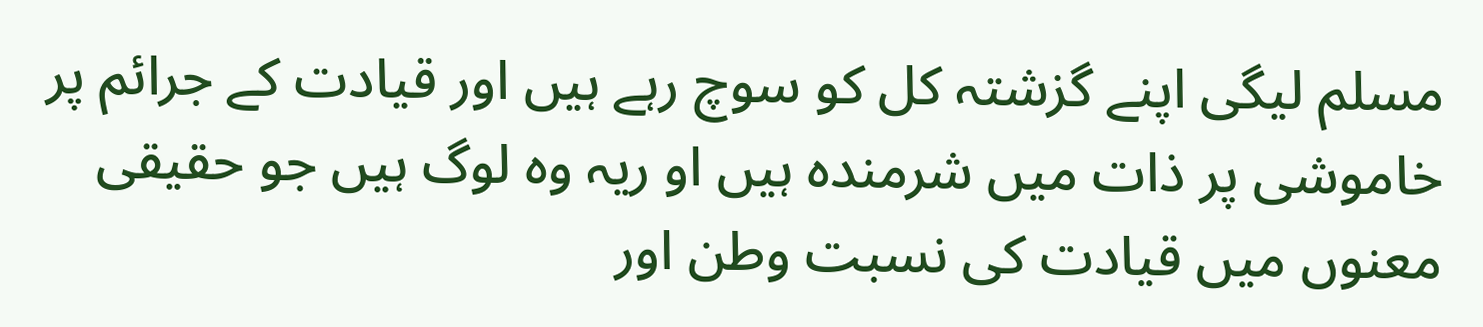مسلم لیگی اپنے گزشتہ کل کو سوچ رہے ہیں اور قیادت کے جرائم پر خاموشی پر ذات میں شرمندہ ہیں او ریہ وہ لوگ ہیں جو حقیقی معنوں میں قیادت کی نسبت وطن اور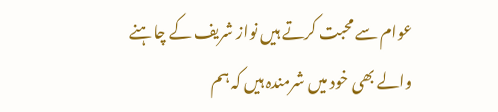عوام سے محبت کرتے ہیں نواز شریف کے چاہنے والے بھی خود میں شرمندہ ہیں کہ ہم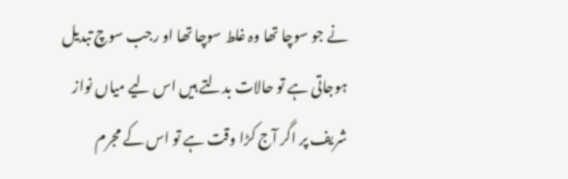نے جو سوچا تھا وہ غلط سوچا تھا او رجب سوچ تبدیل ہوجاتی ہے تو حالات بدلتے ہیں اس لیے میاں نواز شریف پر اگر آج کڑا وقت ہے تو اس کے مجرم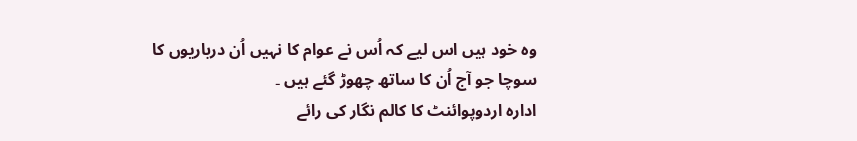وہ خود ہیں اس لیے کہ اُس نے عوام کا نہیں اُن درباریوں کا سوچا جو آج اُن کا ساتھ چھوڑ گئے ہیں ۔
ادارہ اردوپوائنٹ کا کالم نگار کی رائے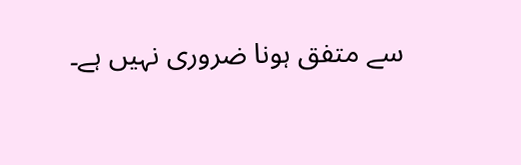سے متفق ہونا ضروری نہیں ہے۔